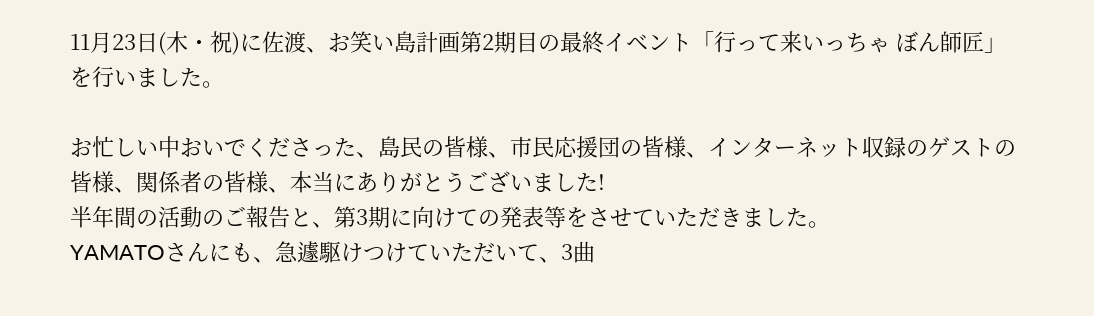11月23日(木・祝)に佐渡、お笑い島計画第2期目の最終イベント「行って来いっちゃ ぼん師匠」を行いました。

お忙しい中おいでくださった、島民の皆様、市民応援団の皆様、インターネット収録のゲストの皆様、関係者の皆様、本当にありがとうございました!
半年間の活動のご報告と、第3期に向けての発表等をさせていただきました。
YAMATOさんにも、急遽駆けつけていただいて、3曲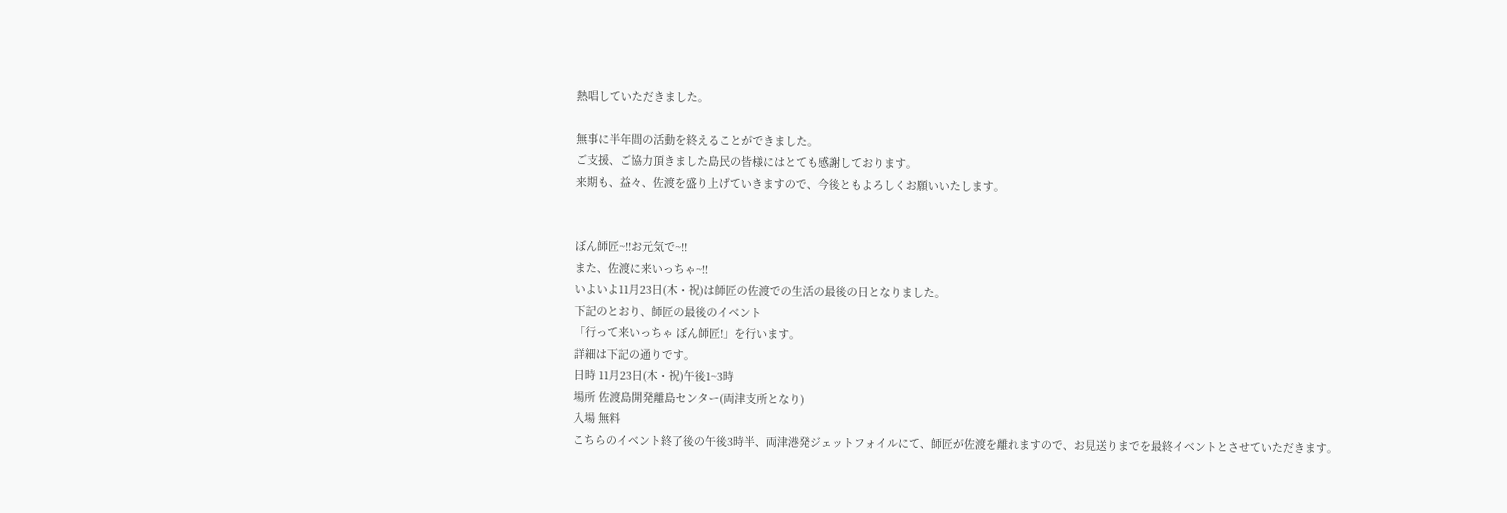熱唱していただきました。

無事に半年間の活動を終えることができました。
ご支援、ご協力頂きました島民の皆様にはとても感謝しております。
来期も、益々、佐渡を盛り上げていきますので、今後ともよろしくお願いいたします。


ぼん師匠~!!お元気で~!!
また、佐渡に来いっちゃ~!!
いよいよ11月23日(木・祝)は師匠の佐渡での生活の最後の日となりました。
下記のとおり、師匠の最後のイベント
「行って来いっちゃ ぼん師匠!」を行います。
詳細は下記の通りです。
日時 11月23日(木・祝)午後1~3時
場所 佐渡島開発離島センター(両津支所となり)
入場 無料
こちらのイベント終了後の午後3時半、両津港発ジェットフォイルにて、師匠が佐渡を離れますので、お見送りまでを最終イベントとさせていただきます。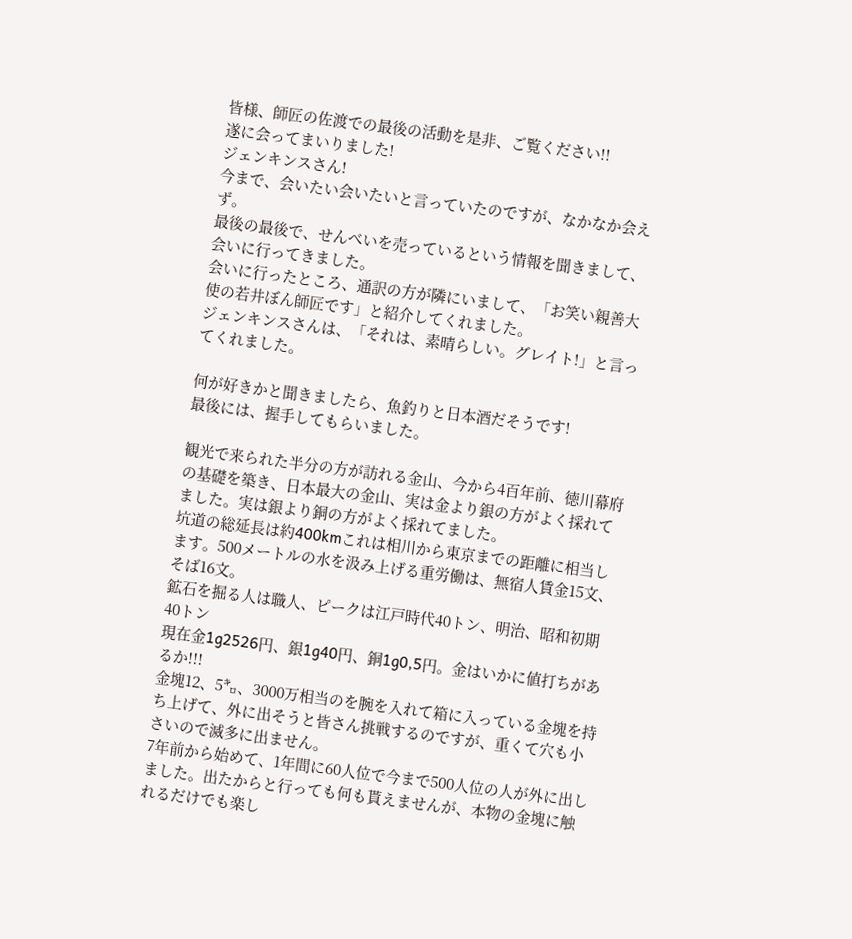皆様、師匠の佐渡での最後の活動を是非、ご覧ください!!
遂に会ってまいりました!
ジェンキンスさん!
今まで、会いたい会いたいと言っていたのですが、なかなか会えず。
最後の最後で、せんべいを売っているという情報を聞きまして、会いに行ってきました。
会いに行ったところ、通訳の方が隣にいまして、「お笑い親善大使の若井ぼん師匠です」と紹介してくれました。
ジェンキンスさんは、「それは、素晴らしい。グレイト!」と言ってくれました。

何が好きかと聞きましたら、魚釣りと日本酒だそうです!
最後には、握手してもらいました。

観光で来られた半分の方が訪れる金山、今から4百年前、徳川幕府の基礎を築き、日本最大の金山、実は金より銀の方がよく採れてました。実は銀より銅の方がよく採れてました。
坑道の総延長は約400kmこれは相川から東京までの距離に相当します。500メートルの水を汲み上げる重労働は、無宿人賃金15文、そば16文。
鉱石を掘る人は職人、ピークは江戸時代40トン、明治、昭和初期40トン
現在金1g2526円、銀1g40円、銅1g0,5円。金はいかに値打ちがあるか!!!
金塊12、5㌔、3000万相当のを腕を入れて箱に入っている金塊を持ち上げて、外に出そうと皆さん挑戦するのですが、重くて穴も小さいので滅多に出ません。
7年前から始めて、1年間に60人位で今まで500人位の人が外に出しました。出たからと行っても何も貰えませんが、本物の金塊に触れるだけでも楽し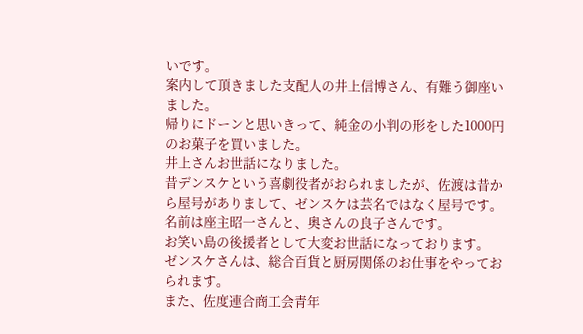いです。
案内して頂きました支配人の井上信博さん、有難う御座いました。
帰りにドーンと思いきって、純金の小判の形をした1000円のお菓子を買いました。
井上さんお世話になりました。
昔デンスケという喜劇役者がおられましたが、佐渡は昔から屋号がありまして、ゼンスケは芸名ではなく屋号です。名前は座主昭一さんと、奥さんの良子さんです。
お笑い島の後援者として大変お世話になっております。
ゼンスケさんは、総合百貨と厨房関係のお仕事をやっておられます。
また、佐度連合商工会青年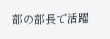部の部長で活躍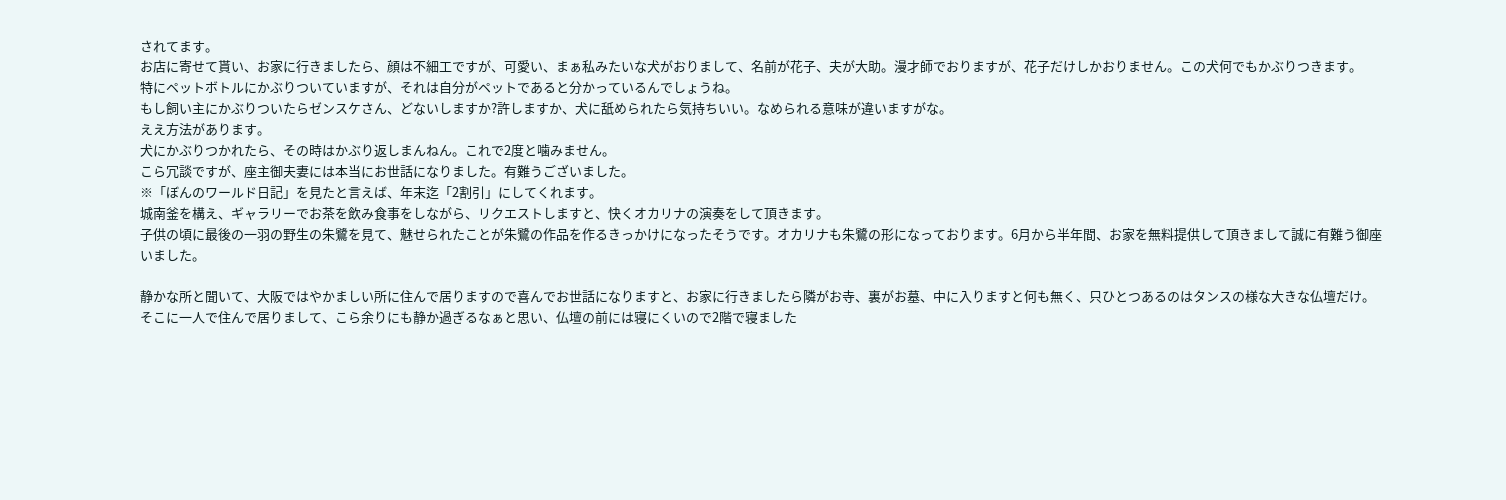されてます。
お店に寄せて貰い、お家に行きましたら、顔は不細工ですが、可愛い、まぁ私みたいな犬がおりまして、名前が花子、夫が大助。漫才師でおりますが、花子だけしかおりません。この犬何でもかぶりつきます。
特にペットボトルにかぶりついていますが、それは自分がペットであると分かっているんでしょうね。
もし飼い主にかぶりついたらゼンスケさん、どないしますか?許しますか、犬に舐められたら気持ちいい。なめられる意味が違いますがな。
ええ方法があります。
犬にかぶりつかれたら、その時はかぶり返しまんねん。これで2度と噛みません。
こら冗談ですが、座主御夫妻には本当にお世話になりました。有難うございました。
※「ぼんのワールド日記」を見たと言えば、年末迄「2割引」にしてくれます。
城南釜を構え、ギャラリーでお茶を飲み食事をしながら、リクエストしますと、快くオカリナの演奏をして頂きます。
子供の頃に最後の一羽の野生の朱鷺を見て、魅せられたことが朱鷺の作品を作るきっかけになったそうです。オカリナも朱鷺の形になっております。6月から半年間、お家を無料提供して頂きまして誠に有難う御座いました。

静かな所と聞いて、大阪ではやかましい所に住んで居りますので喜んでお世話になりますと、お家に行きましたら隣がお寺、裏がお墓、中に入りますと何も無く、只ひとつあるのはタンスの様な大きな仏壇だけ。
そこに一人で住んで居りまして、こら余りにも静か過ぎるなぁと思い、仏壇の前には寝にくいので2階で寝ました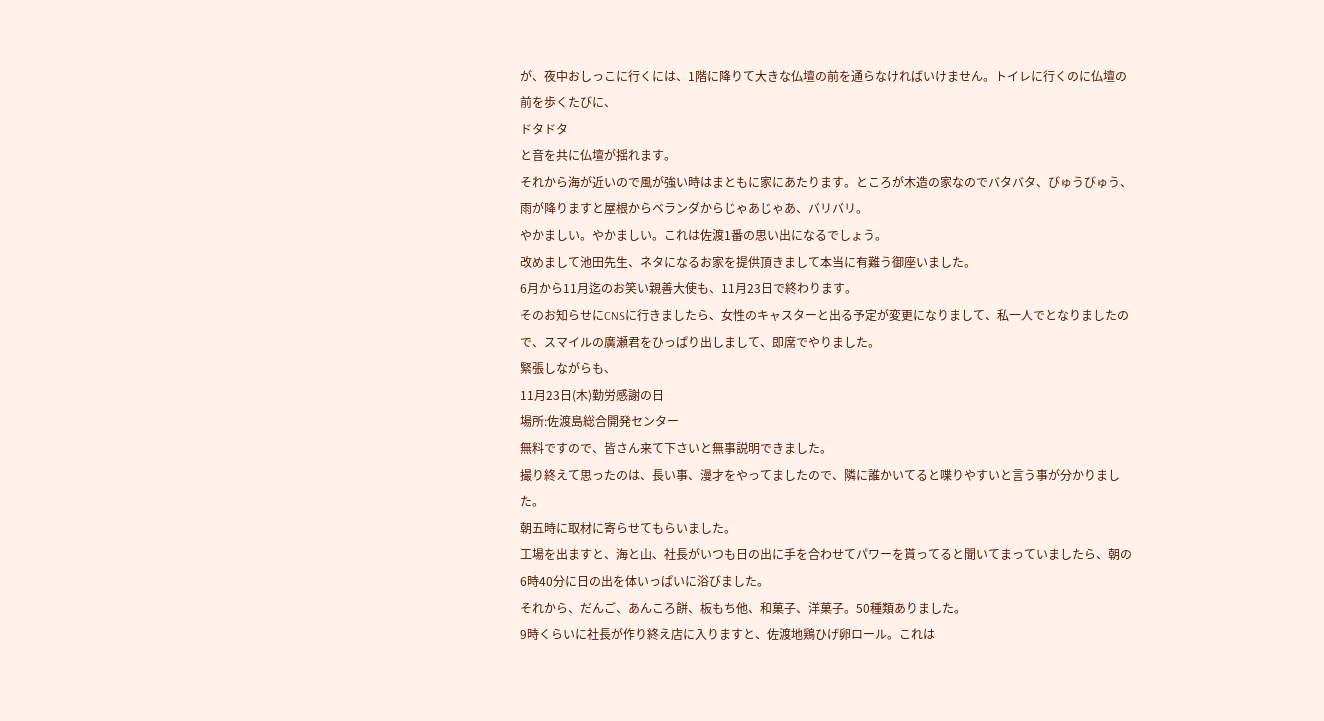が、夜中おしっこに行くには、1階に降りて大きな仏壇の前を通らなければいけません。トイレに行くのに仏壇の前を歩くたびに、
ドタドタ
と音を共に仏壇が揺れます。
それから海が近いので風が強い時はまともに家にあたります。ところが木造の家なのでバタバタ、びゅうびゅう、雨が降りますと屋根からベランダからじゃあじゃあ、バリバリ。
やかましい。やかましい。これは佐渡1番の思い出になるでしょう。
改めまして池田先生、ネタになるお家を提供頂きまして本当に有難う御座いました。
6月から11月迄のお笑い親善大使も、11月23日で終わります。
そのお知らせにCNSに行きましたら、女性のキャスターと出る予定が変更になりまして、私一人でとなりましたので、スマイルの廣瀬君をひっぱり出しまして、即席でやりました。
緊張しながらも、
11月23日(木)勤労感謝の日
場所:佐渡島総合開発センター
無料ですので、皆さん来て下さいと無事説明できました。
撮り終えて思ったのは、長い事、漫才をやってましたので、隣に誰かいてると喋りやすいと言う事が分かりました。
朝五時に取材に寄らせてもらいました。
工場を出ますと、海と山、社長がいつも日の出に手を合わせてパワーを貰ってると聞いてまっていましたら、朝の6時40分に日の出を体いっぱいに浴びました。
それから、だんご、あんころ餅、板もち他、和菓子、洋菓子。50種類ありました。
9時くらいに社長が作り終え店に入りますと、佐渡地鶏ひげ卵ロール。これは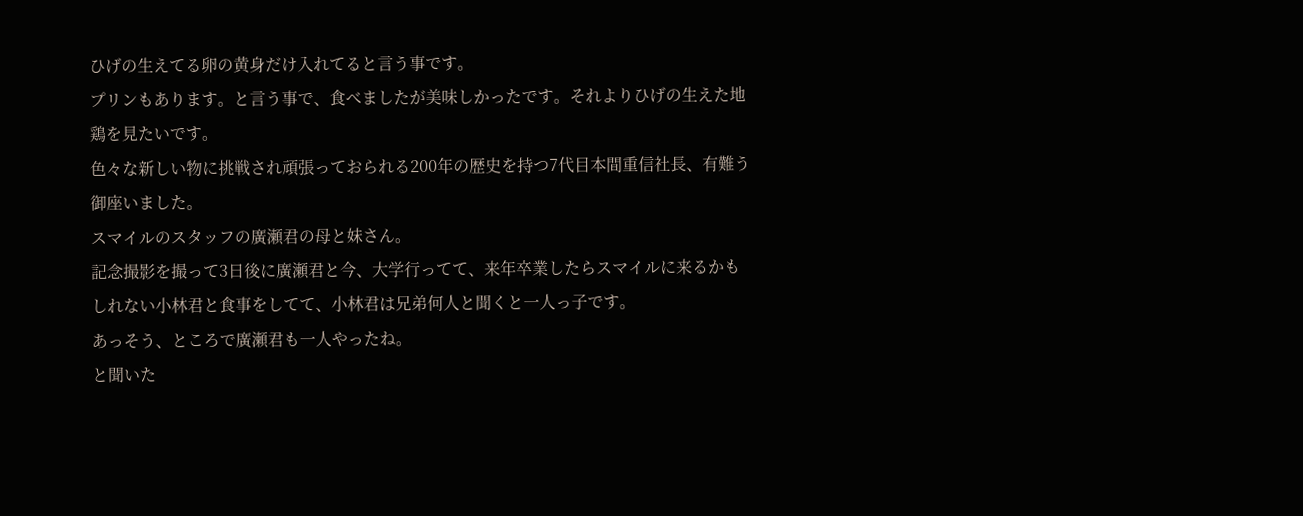ひげの生えてる卵の黄身だけ入れてると言う事です。
プリンもあります。と言う事で、食べましたが美味しかったです。それよりひげの生えた地鶏を見たいです。
色々な新しい物に挑戦され頑張っておられる200年の歴史を持つ7代目本間重信社長、有難う御座いました。
スマイルのスタッフの廣瀬君の母と妹さん。
記念撮影を撮って3日後に廣瀬君と今、大学行ってて、来年卒業したらスマイルに来るかもしれない小林君と食事をしてて、小林君は兄弟何人と聞くと一人っ子です。
あっそう、ところで廣瀬君も一人やったね。
と聞いた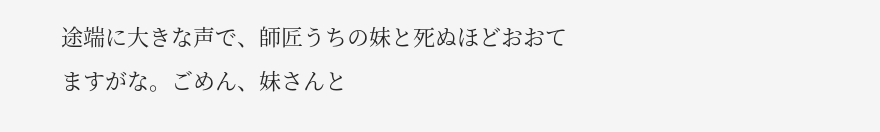途端に大きな声で、師匠うちの妹と死ぬほどおおてますがな。ごめん、妹さんと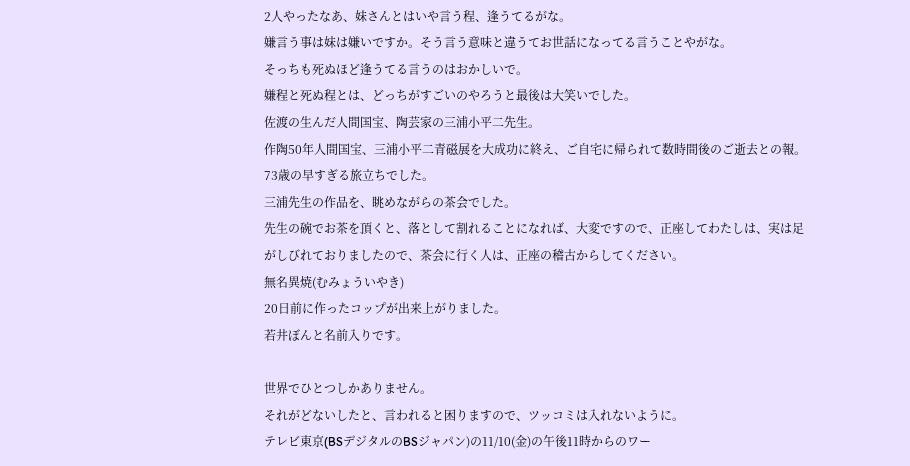2人やったなあ、妹さんとはいや言う程、逢うてるがな。
嫌言う事は妹は嫌いですか。そう言う意味と違うてお世話になってる言うことやがな。
そっちも死ぬほど逢うてる言うのはおかしいで。
嫌程と死ぬ程とは、どっちがすごいのやろうと最後は大笑いでした。
佐渡の生んだ人間国宝、陶芸家の三浦小平二先生。
作陶50年人間国宝、三浦小平二青磁展を大成功に終え、ご自宅に帰られて数時間後のご逝去との報。73歳の早すぎる旅立ちでした。
三浦先生の作品を、眺めながらの茶会でした。
先生の碗でお茶を頂くと、落として割れることになれば、大変ですので、正座してわたしは、実は足がしびれておりましたので、茶会に行く人は、正座の稽古からしてください。
無名異焼(むみょういやき)
20日前に作ったコップが出来上がりました。
若井ぼんと名前入りです。

世界でひとつしかありません。
それがどないしたと、言われると困りますので、ツッコミは入れないように。
テレビ東京(BSデジタルのBSジャパン)の11/10(金)の午後11時からのワー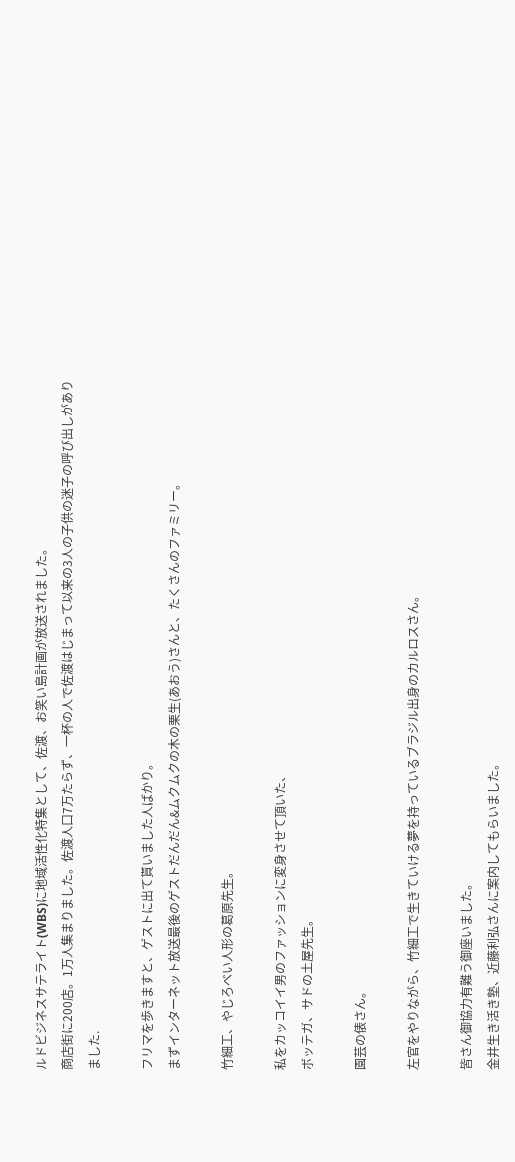ルドビジネスサテライト(WBS)に地域活性化特集として、佐渡、お笑い島計画が放送されました。
商店街に200店。1万人集まりました。佐渡人口7万たらず、一杯の人で佐渡はじまって以来の3人の子供の迷子の呼び出しがありました.

フリマを歩きますと、ゲストに出て貰いました人ばかり。
まずインターネット放送最後のゲストだんだん&ムクムクの木の栗生(あおう)さんと、たくさんのファミリー。

竹細工、やじろべい人形の葛原先生。

私をカッコイイ男のファッションに変身させて頂いた、
ボッテガ、サドの土屋先生。

園芸の俵さん。

左官をやりながら、竹細工で生きていける夢を持っているブラジル出身のカルロスさん。

皆さん御協力有難う御座いました。
金井生き活き塾、近藤利弘さんに案内してもらいました。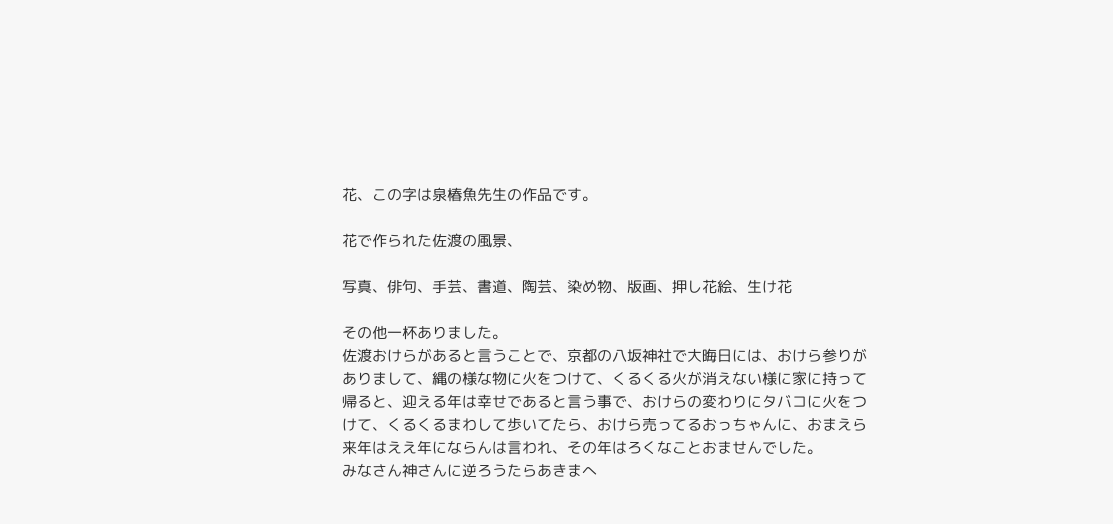花、この字は泉椿魚先生の作品です。

花で作られた佐渡の風景、

写真、俳句、手芸、書道、陶芸、染め物、版画、押し花絵、生け花

その他一杯ありました。
佐渡おけらがあると言うことで、京都の八坂神社で大晦日には、おけら参りがありまして、縄の様な物に火をつけて、くるくる火が消えない様に家に持って帰ると、迎える年は幸せであると言う事で、おけらの変わりにタバコに火をつけて、くるくるまわして歩いてたら、おけら売ってるおっちゃんに、おまえら来年はええ年にならんは言われ、その年はろくなことおませんでした。
みなさん神さんに逆ろうたらあきまへ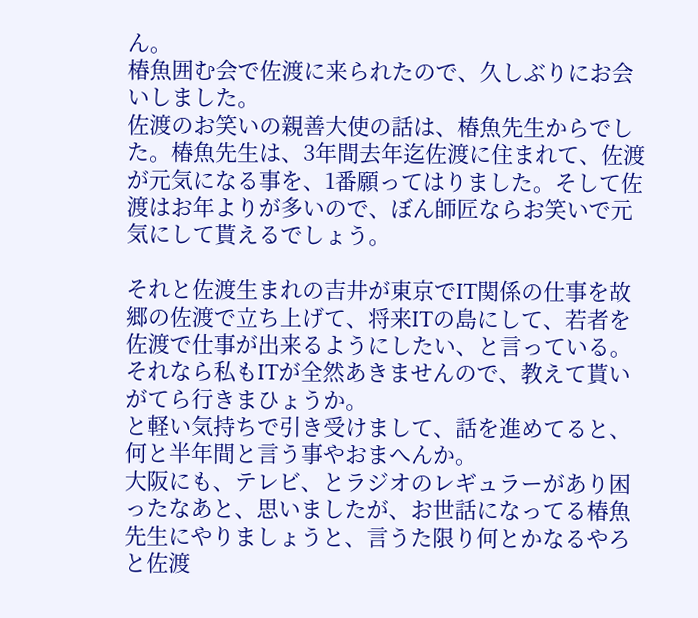ん。
椿魚囲む会で佐渡に来られたので、久しぶりにお会いしました。
佐渡のお笑いの親善大使の話は、椿魚先生からでした。椿魚先生は、3年間去年迄佐渡に住まれて、佐渡が元気になる事を、1番願ってはりました。そして佐渡はお年よりが多いので、ぼん師匠ならお笑いで元気にして貰えるでしょう。

それと佐渡生まれの吉井が東京でIT関係の仕事を故郷の佐渡で立ち上げて、将来ITの島にして、若者を佐渡で仕事が出来るようにしたい、と言っている。それなら私もITが全然あきませんので、教えて貰いがてら行きまひょうか。
と軽い気持ちで引き受けまして、話を進めてると、何と半年間と言う事やおまへんか。
大阪にも、テレビ、とラジオのレギュラーがあり困ったなあと、思いましたが、お世話になってる椿魚先生にやりましょうと、言うた限り何とかなるやろと佐渡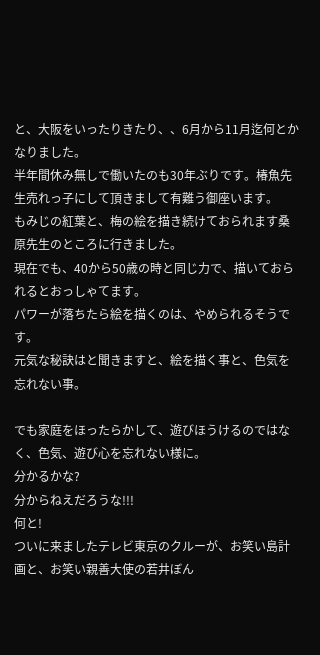と、大阪をいったりきたり、、6月から11月迄何とかなりました。
半年間休み無しで働いたのも30年ぶりです。椿魚先生売れっ子にして頂きまして有難う御座います。
もみじの紅葉と、梅の絵を描き続けておられます桑原先生のところに行きました。
現在でも、40から50歳の時と同じ力で、描いておられるとおっしゃてます。
パワーが落ちたら絵を描くのは、やめられるそうです。
元気な秘訣はと聞きますと、絵を描く事と、色気を忘れない事。

でも家庭をほったらかして、遊びほうけるのではなく、色気、遊び心を忘れない様に。
分かるかな?
分からねえだろうな!!!
何と!
ついに来ましたテレビ東京のクルーが、お笑い島計画と、お笑い親善大使の若井ぼん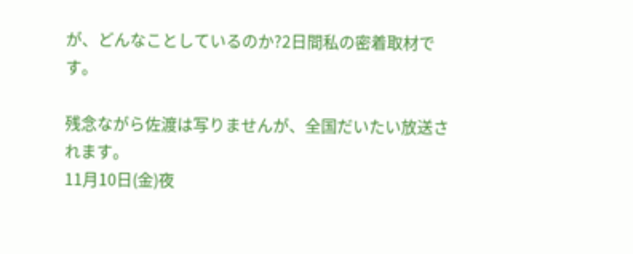が、どんなことしているのか?2日間私の密着取材です。

残念ながら佐渡は写りませんが、全国だいたい放送されます。
11月10日(金)夜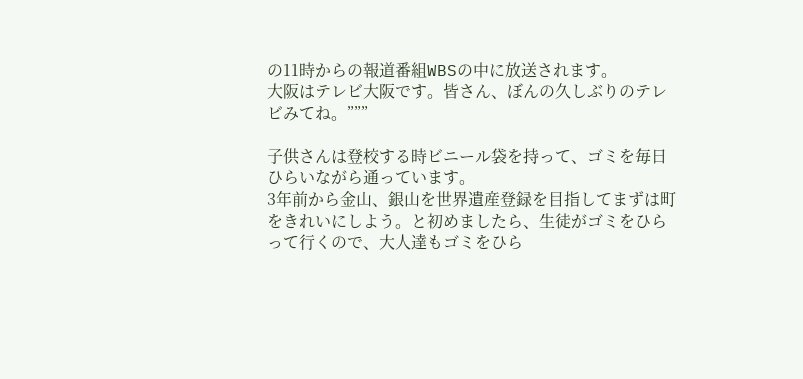の11時からの報道番組WBSの中に放送されます。
大阪はテレビ大阪です。皆さん、ぼんの久しぶりのテレビみてね。”””

子供さんは登校する時ビニール袋を持って、ゴミを毎日ひらいながら通っています。
3年前から金山、銀山を世界遺産登録を目指してまずは町をきれいにしよう。と初めましたら、生徒がゴミをひらって行くので、大人達もゴミをひら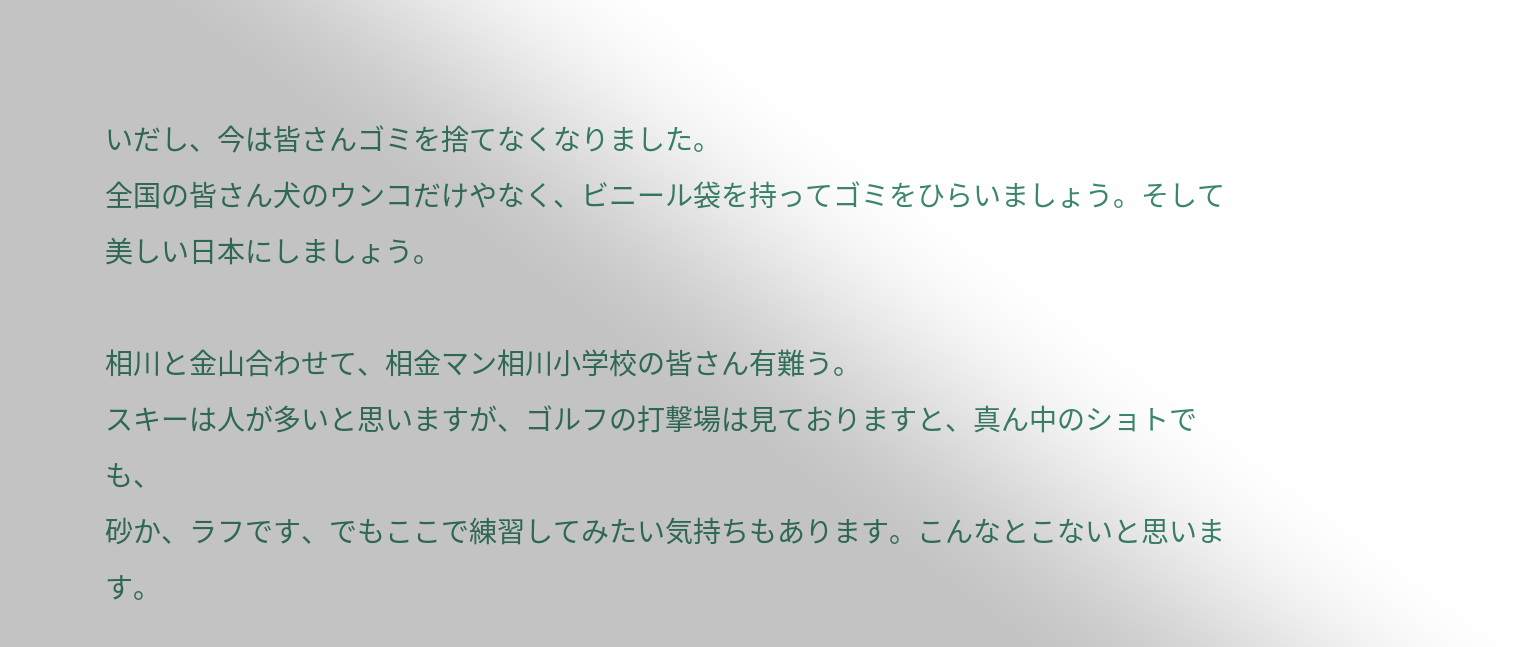いだし、今は皆さんゴミを捨てなくなりました。
全国の皆さん犬のウンコだけやなく、ビニール袋を持ってゴミをひらいましょう。そして美しい日本にしましょう。

相川と金山合わせて、相金マン相川小学校の皆さん有難う。
スキーは人が多いと思いますが、ゴルフの打撃場は見ておりますと、真ん中のショトでも、
砂か、ラフです、でもここで練習してみたい気持ちもあります。こんなとこないと思います。